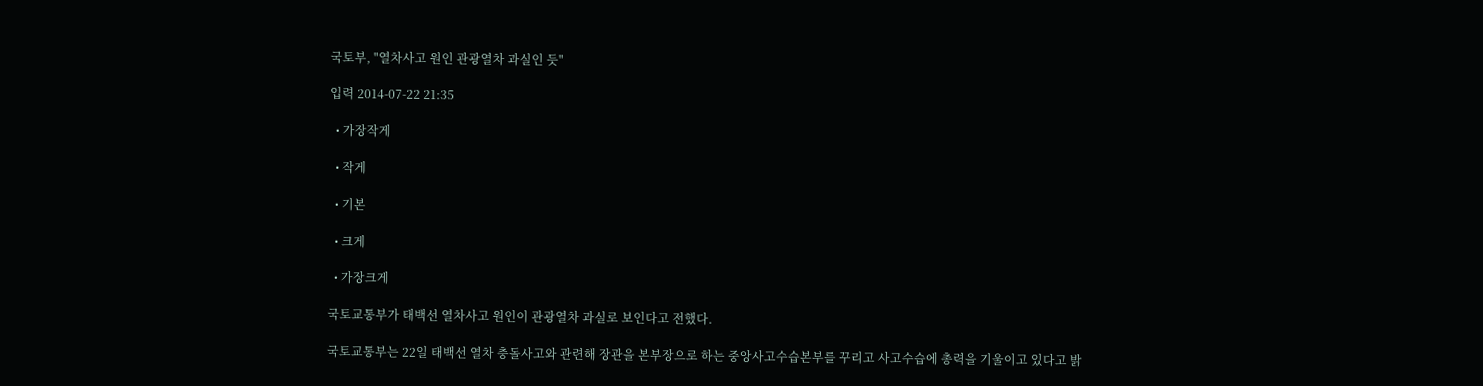국토부, "열차사고 원인 관광열차 과실인 듯"

입력 2014-07-22 21:35

  • 가장작게

  • 작게

  • 기본

  • 크게

  • 가장크게

국토교통부가 태백선 열차사고 원인이 관광열차 과실로 보인다고 전했다.

국토교통부는 22일 태백선 열차 충돌사고와 관련해 장관을 본부장으로 하는 중앙사고수습본부를 꾸리고 사고수습에 총력을 기울이고 있다고 밝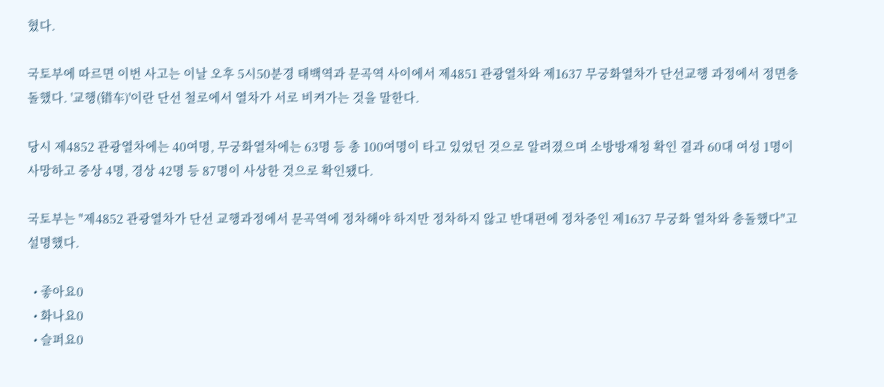혔다.

국토부에 따르면 이번 사고는 이날 오후 5시50분경 태백역과 문곡역 사이에서 제4851 관광열차와 제1637 무궁화열차가 단선교행 과정에서 정면충돌했다. '교행(错车)'이란 단선 철로에서 열차가 서로 비켜가는 것을 말한다.

당시 제4852 관광열차에는 40여명, 무궁화열차에는 63명 등 총 100여명이 타고 있었던 것으로 알려졌으며 소방방재청 확인 결과 60대 여성 1명이 사망하고 중상 4명, 경상 42명 등 87명이 사상한 것으로 확인됐다.

국토부는 "제4852 관광열차가 단선 교행과정에서 문곡역에 정차해야 하지만 정차하지 않고 반대편에 정차중인 제1637 무궁화 열차와 충돌했다"고 설명했다.

  • 좋아요0
  • 화나요0
  • 슬퍼요0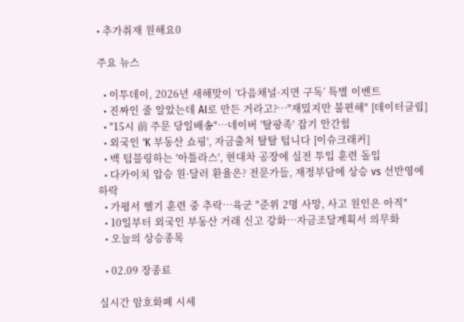• 추가취재 원해요0

주요 뉴스

  • 이투데이, 2026년 새해맞이 ‘다음채널·지면 구독’ 특별 이벤트
  • 진짜인 줄 알았는데 AI로 만든 거라고?…"재밌지만 불편해" [데이터클립]
  • "15시 前 주문 당일배송"…네이버 '탈팡족' 잡기 안간힘
  • 외국인 'K 부동산 쇼핑', 자금출처 탈탈 텁니다 [이슈크래커]
  • 백 텀블링하는 '아틀라스', 현대차 공장에 실전 투입 훈련 돌입
  • 다카이치 압승 원·달러 환율은? 전문가들, 재정부담에 상승 vs 선반영에 하락
  • 가평서 헬기 훈련 중 추락…육군 "준위 2명 사망, 사고 원인은 아직"
  • 10일부터 외국인 부동산 거래 신고 강화…자금조달계획서 의무화
  • 오늘의 상승종목

  • 02.09 장종료

실시간 암호화폐 시세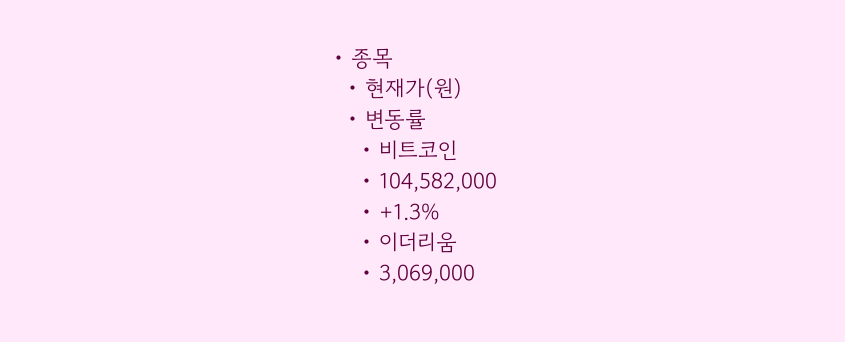• 종목
  • 현재가(원)
  • 변동률
    • 비트코인
    • 104,582,000
    • +1.3%
    • 이더리움
    • 3,069,000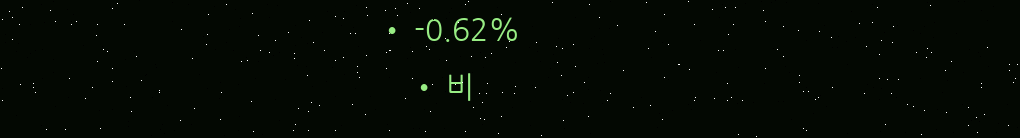• -0.62%
    • 비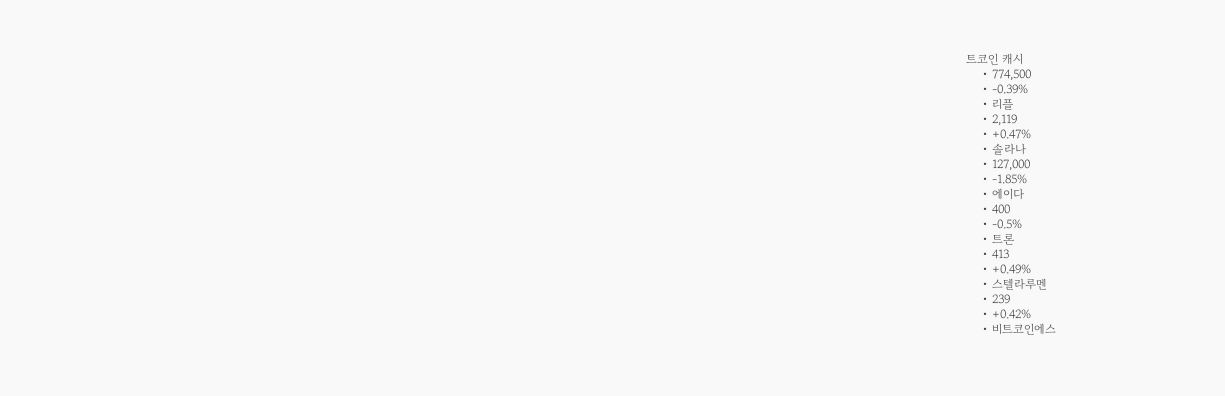트코인 캐시
    • 774,500
    • -0.39%
    • 리플
    • 2,119
    • +0.47%
    • 솔라나
    • 127,000
    • -1.85%
    • 에이다
    • 400
    • -0.5%
    • 트론
    • 413
    • +0.49%
    • 스텔라루멘
    • 239
    • +0.42%
    • 비트코인에스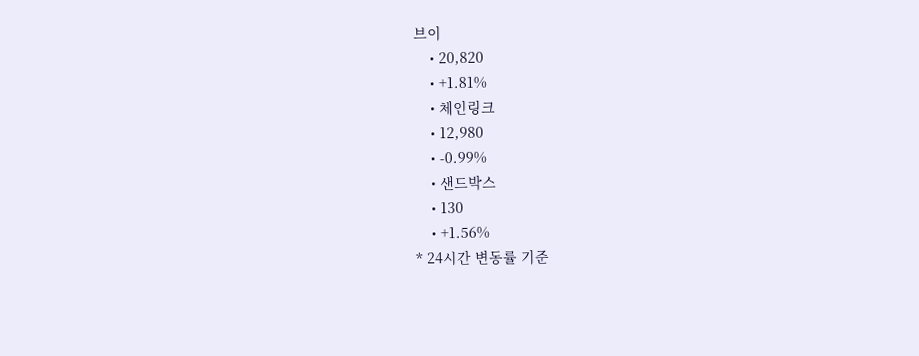브이
    • 20,820
    • +1.81%
    • 체인링크
    • 12,980
    • -0.99%
    • 샌드박스
    • 130
    • +1.56%
* 24시간 변동률 기준